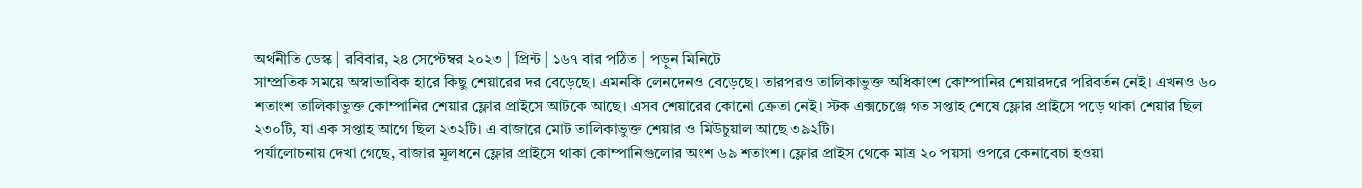অর্থনীতি ডেস্ক | রবিবার, ২৪ সেপ্টেম্বর ২০২৩ | প্রিন্ট | ১৬৭ বার পঠিত | পড়ুন মিনিটে
সাম্প্রতিক সময়ে অস্বাভাবিক হারে কিছু শেয়ারের দর বেড়েছে। এমনকি লেনদেনও বেড়েছে। তারপরও তালিকাভুক্ত অধিকাংশ কোম্পানির শেয়ারদরে পরিবর্তন নেই। এখনও ৬০ শতাংশ তালিকাভুক্ত কোম্পানির শেয়ার ফ্লোর প্রাইসে আটকে আছে। এসব শেয়ারের কোনো ক্রেতা নেই। স্টক এক্সচেঞ্জে গত সপ্তাহ শেষে ফ্লোর প্রাইসে পড়ে থাকা শেয়ার ছিল ২৩০টি, যা এক সপ্তাহ আগে ছিল ২৩২টি। এ বাজারে মোট তালিকাভুক্ত শেয়ার ও মিউচুয়াল আছে ৩৯২টি।
পর্যালোচনায় দেখা গেছে, বাজার মূলধনে ফ্লোর প্রাইসে থাকা কোম্পানিগুলোর অংশ ৬৯ শতাংশ। ফ্লোর প্রাইস থেকে মাত্র ২০ পয়সা ওপরে কেনাবেচা হওয়া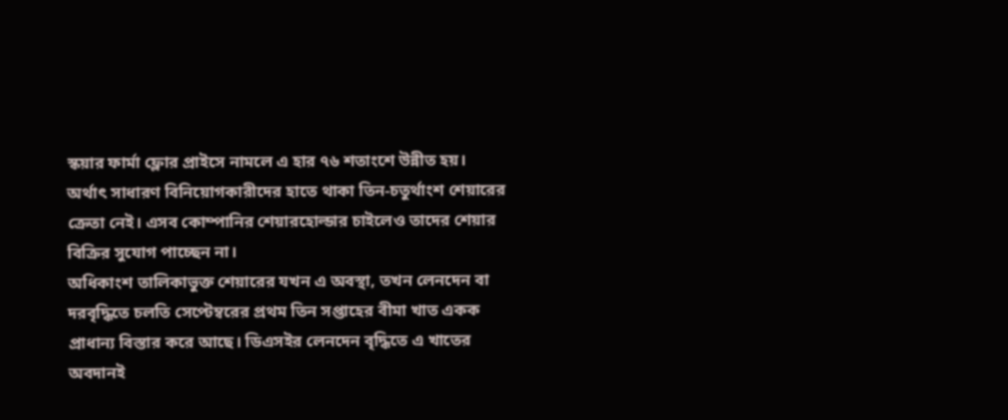স্কয়ার ফার্মা ফ্লোর প্রাইসে নামলে এ হার ৭৬ শতাংশে উন্নীত হয়। অর্থাৎ সাধারণ বিনিয়োগকারীদের হাতে থাকা তিন-চতুর্থাংশ শেয়ারের ক্রেতা নেই। এসব কোম্পানির শেয়ারহোল্ডার চাইলেও তাদের শেয়ার বিক্রির সুযোগ পাচ্ছেন না।
অধিকাংশ তালিকাভুক্ত শেয়ারের যখন এ অবস্থা, তখন লেনদেন বা দরবৃদ্ধিতে চলতি সেপ্টেম্বরের প্রথম তিন সপ্তাহের বীমা খাত একক প্রাধান্য বিস্তার করে আছে। ডিএসইর লেনদেন বৃদ্ধিতে এ খাতের অবদানই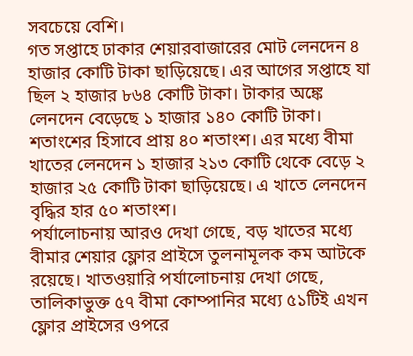সবচেয়ে বেশি।
গত সপ্তাহে ঢাকার শেয়ারবাজারের মোট লেনদেন ৪ হাজার কোটি টাকা ছাড়িয়েছে। এর আগের সপ্তাহে যা ছিল ২ হাজার ৮৬৪ কোটি টাকা। টাকার অঙ্কে লেনদেন বেড়েছে ১ হাজার ১৪০ কোটি টাকা। শতাংশের হিসাবে প্রায় ৪০ শতাংশ। এর মধ্যে বীমা খাতের লেনদেন ১ হাজার ২১৩ কোটি থেকে বেড়ে ২ হাজার ২৫ কোটি টাকা ছাড়িয়েছে। এ খাতে লেনদেন বৃদ্ধির হার ৫০ শতাংশ।
পর্যালোচনায় আরও দেখা গেছে, বড় খাতের মধ্যে বীমার শেয়ার ফ্লোর প্রাইসে তুলনামূলক কম আটকে রয়েছে। খাতওয়ারি পর্যালোচনায় দেখা গেছে, তালিকাভুক্ত ৫৭ বীমা কোম্পানির মধ্যে ৫১টিই এখন ফ্লোর প্রাইসের ওপরে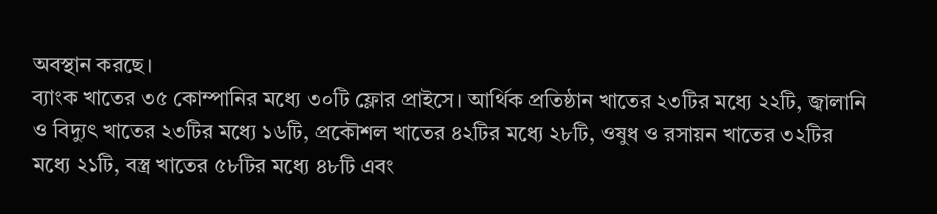অবস্থান করছে।
ব্যাংক খাতের ৩৫ কোম্পানির মধ্যে ৩০টি ফ্লোর প্রাইসে। আর্থিক প্রতিষ্ঠান খাতের ২৩টির মধ্যে ২২টি, জ্বালানি ও বিদ্যুৎ খাতের ২৩টির মধ্যে ১৬টি, প্রকৌশল খাতের ৪২টির মধ্যে ২৮টি, ওষুধ ও রসায়ন খাতের ৩২টির মধ্যে ২১টি, বস্ত্র খাতের ৫৮টির মধ্যে ৪৮টি এবং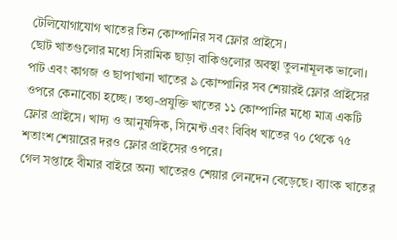টেলিযোগাযোগ খাতের তিন কোম্পানির সব ফ্লোর প্রাইসে।
ছোট খাতগুলোর মধ্যে সিরামিক ছাড়া বাকিগুলোর অবস্থা তুলনামূলক ভালো। পাট এবং কাগজ ও ছাপাখানা খাতের ৯ কোম্পানির সব শেয়ারই ফ্লোর প্রাইসের ওপরে কেনাবেচা হচ্ছে। তথ্য-প্রযুক্তি খাতের ১১ কোম্পানির মধ্যে মাত্র একটি ফ্লোর প্রাইসে। খাদ্য ও আনুষঙ্গিক, সিমেন্ট এবং বিবিধ খাতের ৭০ থেকে ৭৫ শতাংশ শেয়ারের দরও ফ্লোর প্রাইসের ওপরে।
গেল সপ্তাহে বীমার বাইরে অন্য খাতেরও শেয়ার লেনদেন বেড়েছে। ব্যাংক খাতের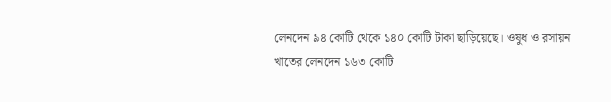লেনদেন ৯৪ কোটি থেকে ১৪০ কোটি টাকা ছাড়িয়েছে। ওষুধ ও রসায়ন খাতের লেনদেন ১৬৩ কোটি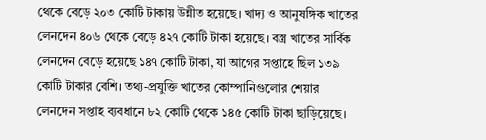থেকে বেড়ে ২০৩ কোটি টাকায় উন্নীত হয়েছে। খাদ্য ও আনুষঙ্গিক খাতের লেনদেন ৪০৬ থেকে বেড়ে ৪২৭ কোটি টাকা হয়েছে। বস্ত্র খাতের সার্বিক লেনদেন বেড়ে হয়েছে ১৪৭ কোটি টাকা, যা আগের সপ্তাহে ছিল ১৩৯ কোটি টাকার বেশি। তথ্য-প্রযুক্তি খাতের কোম্পানিগুলোর শেয়ার লেনদেন সপ্তাহ ব্যবধানে ৮২ কোটি থেকে ১৪৫ কোটি টাকা ছাড়িয়েছে।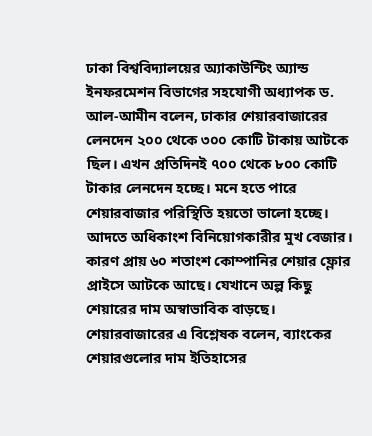ঢাকা বিশ্ববিদ্যালয়ের অ্যাকাউন্টিং অ্যান্ড ইনফরমেশন বিভাগের সহযোগী অধ্যাপক ড. আল-আমীন বলেন, ঢাকার শেয়ারবাজারের লেনদেন ২০০ থেকে ৩০০ কোটি টাকায় আটকে ছিল। এখন প্রতিদিনই ৭০০ থেকে ৮০০ কোটি টাকার লেনদেন হচ্ছে। মনে হতে পারে শেয়ারবাজার পরিস্থিতি হয়তো ভালো হচ্ছে। আদতে অধিকাংশ বিনিয়োগকারীর মুখ বেজার। কারণ প্রায় ৬০ শতাংশ কোম্পানির শেয়ার ফ্লোর প্রাইসে আটকে আছে। যেখানে অল্প কিছু শেয়ারের দাম অস্বাভাবিক বাড়ছে।
শেয়ারবাজারের এ বিশ্লেষক বলেন, ব্যাংকের শেয়ারগুলোর দাম ইতিহাসের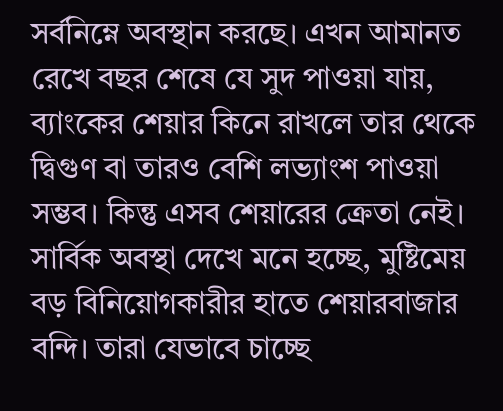সর্বনিম্নে অবস্থান করছে। এখন আমানত রেখে বছর শেষে যে সুদ পাওয়া যায়, ব্যাংকের শেয়ার কিনে রাখলে তার থেকে দ্বিগুণ বা তারও বেশি লভ্যাংশ পাওয়া সম্ভব। কিন্তু এসব শেয়ারের ক্রেতা নেই। সার্বিক অবস্থা দেখে মনে হচ্ছে, মুষ্টিমেয় বড় বিনিয়োগকারীর হাতে শেয়ারবাজার বন্দি। তারা যেভাবে চাচ্ছে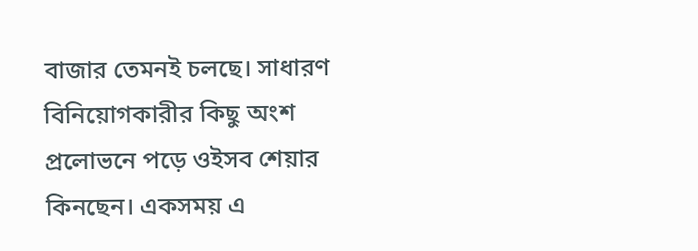বাজার তেমনই চলছে। সাধারণ বিনিয়োগকারীর কিছু অংশ প্রলোভনে পড়ে ওইসব শেয়ার কিনছেন। একসময় এ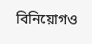বিনিয়োগও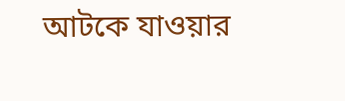আটকে যাওয়ার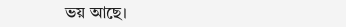ভয় আছে।